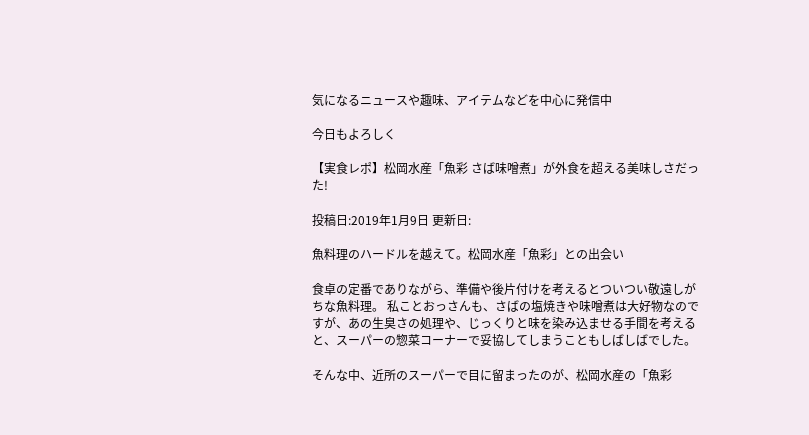気になるニュースや趣味、アイテムなどを中心に発信中

今日もよろしく

【実食レポ】松岡水産「魚彩 さば味噌煮」が外食を超える美味しさだった!

投稿日:2019年1月9日 更新日:

魚料理のハードルを越えて。松岡水産「魚彩」との出会い

食卓の定番でありながら、準備や後片付けを考えるとついつい敬遠しがちな魚料理。 私ことおっさんも、さばの塩焼きや味噌煮は大好物なのですが、あの生臭さの処理や、じっくりと味を染み込ませる手間を考えると、スーパーの惣菜コーナーで妥協してしまうこともしばしばでした。

そんな中、近所のスーパーで目に留まったのが、松岡水産の「魚彩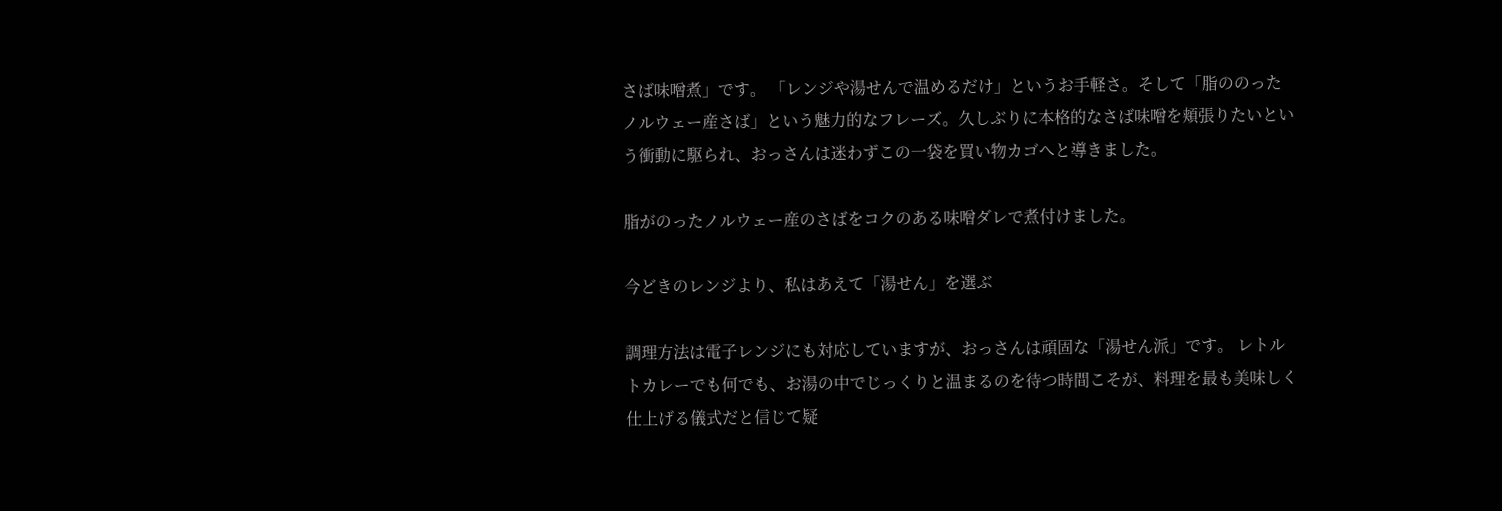さば味噌煮」です。 「レンジや湯せんで温めるだけ」というお手軽さ。そして「脂ののったノルウェー産さば」という魅力的なフレーズ。久しぶりに本格的なさば味噌を頬張りたいという衝動に駆られ、おっさんは迷わずこの一袋を買い物カゴへと導きました。

脂がのったノルウェー産のさばをコクのある味噌ダレで煮付けました。

今どきのレンジより、私はあえて「湯せん」を選ぶ

調理方法は電子レンジにも対応していますが、おっさんは頑固な「湯せん派」です。 レトルトカレーでも何でも、お湯の中でじっくりと温まるのを待つ時間こそが、料理を最も美味しく仕上げる儀式だと信じて疑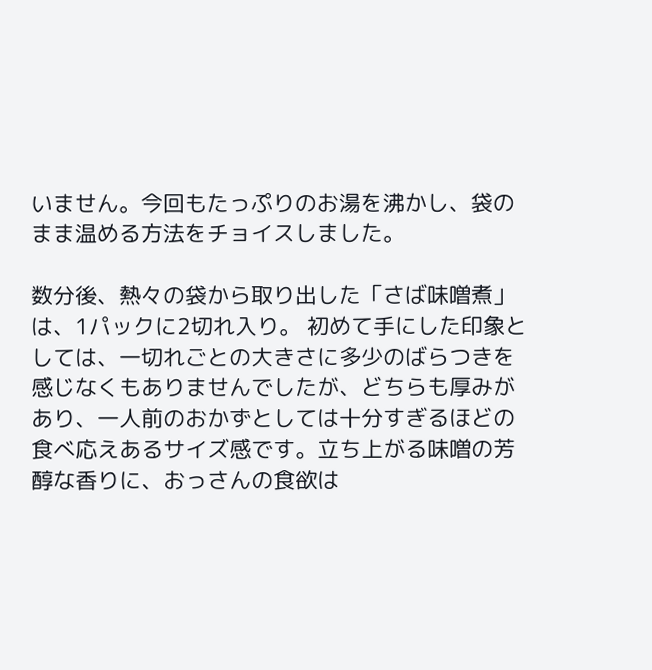いません。今回もたっぷりのお湯を沸かし、袋のまま温める方法をチョイスしました。

数分後、熱々の袋から取り出した「さば味噌煮」は、1パックに2切れ入り。 初めて手にした印象としては、一切れごとの大きさに多少のばらつきを感じなくもありませんでしたが、どちらも厚みがあり、一人前のおかずとしては十分すぎるほどの食べ応えあるサイズ感です。立ち上がる味噌の芳醇な香りに、おっさんの食欲は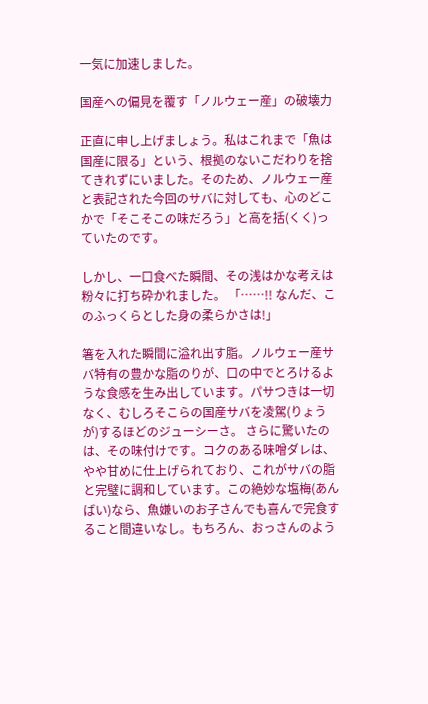一気に加速しました。

国産への偏見を覆す「ノルウェー産」の破壊力

正直に申し上げましょう。私はこれまで「魚は国産に限る」という、根拠のないこだわりを捨てきれずにいました。そのため、ノルウェー産と表記された今回のサバに対しても、心のどこかで「そこそこの味だろう」と高を括(くく)っていたのです。

しかし、一口食べた瞬間、その浅はかな考えは粉々に打ち砕かれました。 「……!! なんだ、このふっくらとした身の柔らかさは!」

箸を入れた瞬間に溢れ出す脂。ノルウェー産サバ特有の豊かな脂のりが、口の中でとろけるような食感を生み出しています。パサつきは一切なく、むしろそこらの国産サバを凌駕(りょうが)するほどのジューシーさ。 さらに驚いたのは、その味付けです。コクのある味噌ダレは、やや甘めに仕上げられており、これがサバの脂と完璧に調和しています。この絶妙な塩梅(あんばい)なら、魚嫌いのお子さんでも喜んで完食すること間違いなし。もちろん、おっさんのよう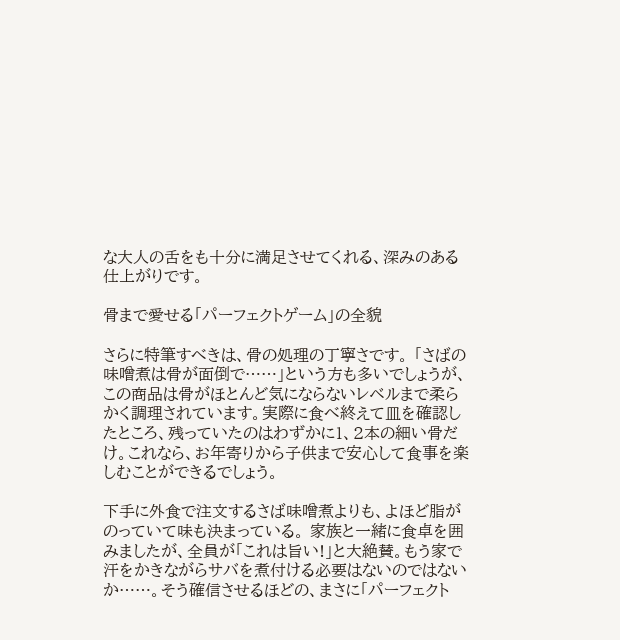な大人の舌をも十分に満足させてくれる、深みのある仕上がりです。

骨まで愛せる「パーフェクトゲーム」の全貌

さらに特筆すべきは、骨の処理の丁寧さです。 「さばの味噌煮は骨が面倒で……」という方も多いでしょうが、この商品は骨がほとんど気にならないレベルまで柔らかく調理されています。実際に食べ終えて皿を確認したところ、残っていたのはわずかに1、2本の細い骨だけ。これなら、お年寄りから子供まで安心して食事を楽しむことができるでしょう。

下手に外食で注文するさば味噌煮よりも、よほど脂がのっていて味も決まっている。 家族と一緒に食卓を囲みましたが、全員が「これは旨い!」と大絶賛。もう家で汗をかきながらサバを煮付ける必要はないのではないか……。そう確信させるほどの、まさに「パーフェクト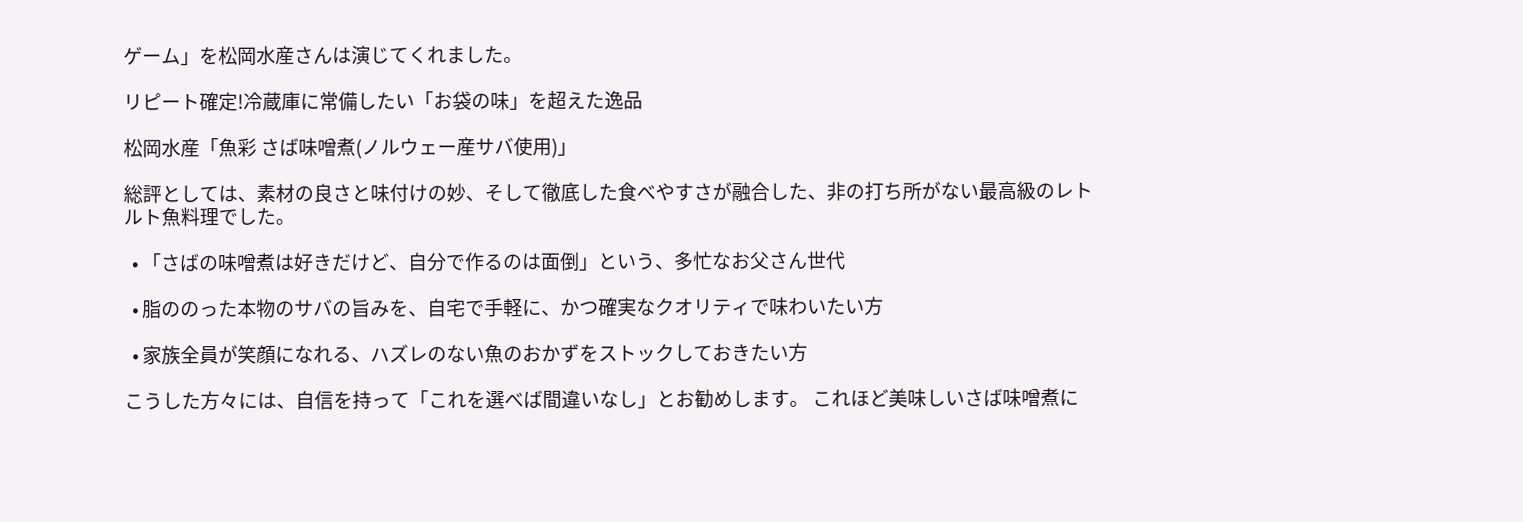ゲーム」を松岡水産さんは演じてくれました。

リピート確定!冷蔵庫に常備したい「お袋の味」を超えた逸品

松岡水産「魚彩 さば味噌煮(ノルウェー産サバ使用)」

総評としては、素材の良さと味付けの妙、そして徹底した食べやすさが融合した、非の打ち所がない最高級のレトルト魚料理でした。

  • 「さばの味噌煮は好きだけど、自分で作るのは面倒」という、多忙なお父さん世代

  • 脂ののった本物のサバの旨みを、自宅で手軽に、かつ確実なクオリティで味わいたい方

  • 家族全員が笑顔になれる、ハズレのない魚のおかずをストックしておきたい方

こうした方々には、自信を持って「これを選べば間違いなし」とお勧めします。 これほど美味しいさば味噌煮に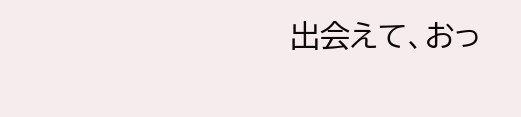出会えて、おっ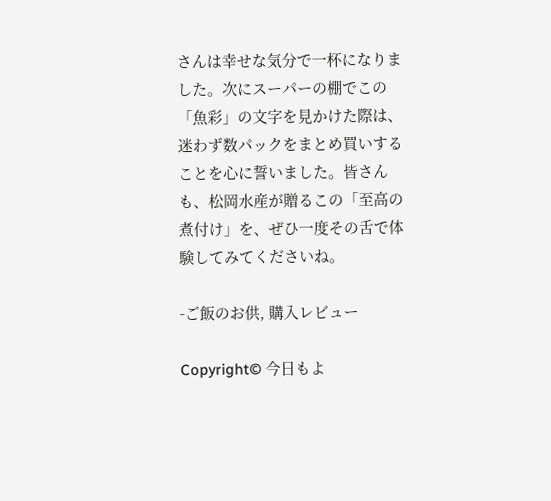さんは幸せな気分で一杯になりました。次にスーパーの棚でこの「魚彩」の文字を見かけた際は、迷わず数パックをまとめ買いすることを心に誓いました。皆さんも、松岡水産が贈るこの「至高の煮付け」を、ぜひ一度その舌で体験してみてくださいね。

-ご飯のお供, 購入レビュー

Copyright© 今日もよ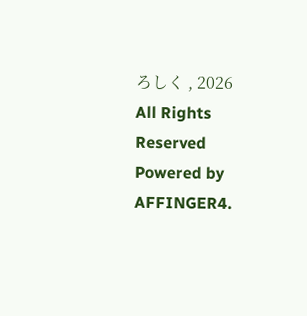ろしく , 2026 All Rights Reserved Powered by AFFINGER4.